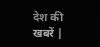देश की खबरें |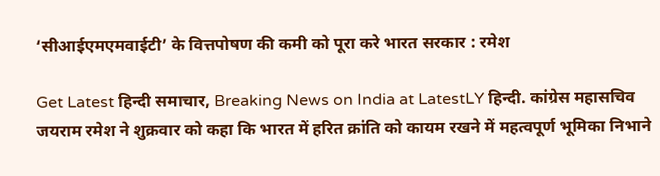‘सीआईएमएमवाईटी’ के वित्तपोषण की कमी को पूरा करे भारत सरकार : रमेश

Get Latest हिन्दी समाचार, Breaking News on India at LatestLY हिन्दी. कांग्रेस महासचिव जयराम रमेश ने शुक्रवार को कहा कि भारत में हरित क्रांति को कायम रखने में महत्वपूर्ण भूमिका निभाने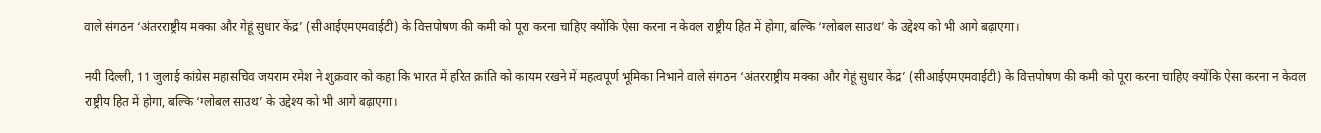वाले संगठन ‘अंतरराष्ट्रीय मक्का और गेहूं सुधार केंद्र’ (सीआईएमएमवाईटी) के वित्तपोषण की कमी को पूरा करना चाहिए क्योंकि ऐसा करना न केवल राष्ट्रीय हित में होगा, बल्कि ‘ग्लोबल साउथ’ के उद्देश्य को भी आगे बढ़ाएगा।

नयी दिल्ली, 11 जुलाई कांग्रेस महासचिव जयराम रमेश ने शुक्रवार को कहा कि भारत में हरित क्रांति को कायम रखने में महत्वपूर्ण भूमिका निभाने वाले संगठन ‘अंतरराष्ट्रीय मक्का और गेहूं सुधार केंद्र’ (सीआईएमएमवाईटी) के वित्तपोषण की कमी को पूरा करना चाहिए क्योंकि ऐसा करना न केवल राष्ट्रीय हित में होगा, बल्कि ‘ग्लोबल साउथ’ के उद्देश्य को भी आगे बढ़ाएगा।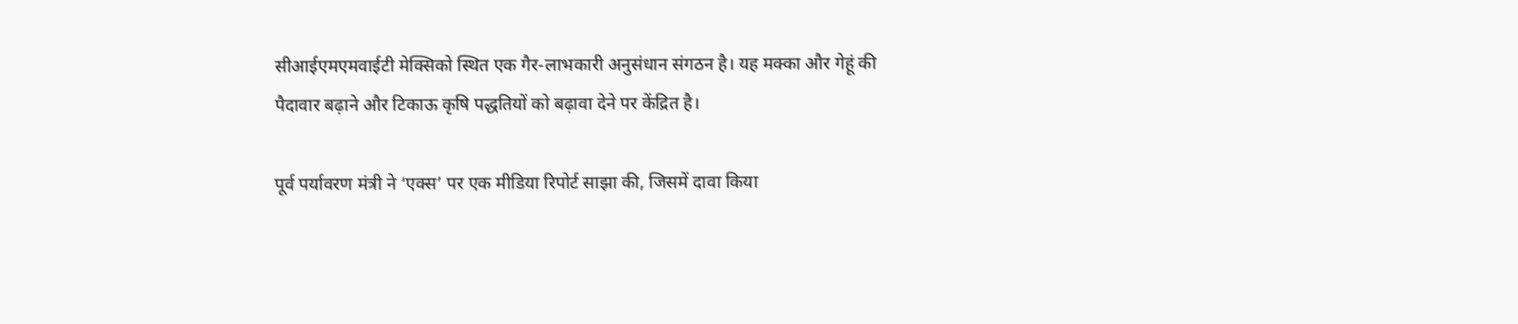सीआईएमएमवाईटी मेक्सिको स्थित एक गैर-लाभकारी अनुसंधान संगठन है। यह मक्का और गेहूं की पैदावार बढ़ाने और टिकाऊ कृषि पद्धतियों को बढ़ावा देने पर केंद्रित है।

पूर्व पर्यावरण मंत्री ने ‘एक्स’ पर एक मीडिया रिपोर्ट साझा की, जिसमें दावा किया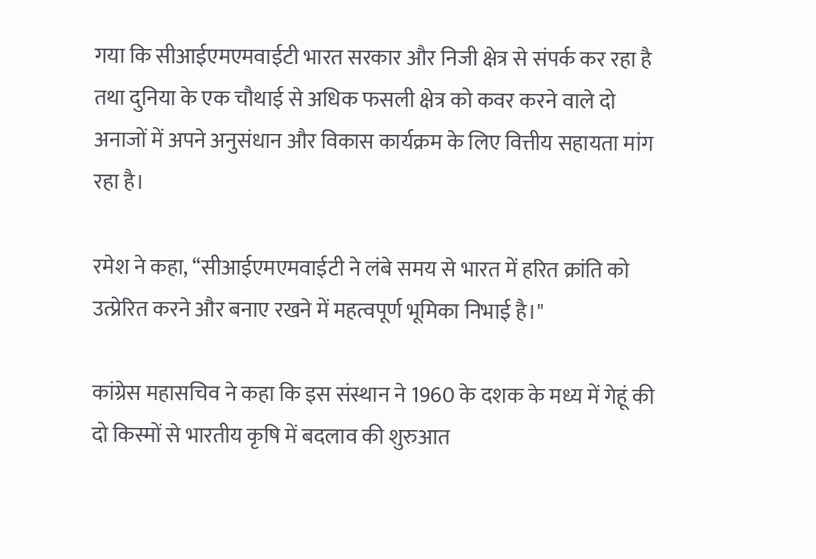गया कि सीआईएमएमवाईटी भारत सरकार और निजी क्षेत्र से संपर्क कर रहा है तथा दुनिया के एक चौथाई से अधिक फसली क्षेत्र को कवर करने वाले दो अनाजों में अपने अनुसंधान और विकास कार्यक्रम के लिए वित्तीय सहायता मांग रहा है।

रमेश ने कहा, ‘‘सीआईएमएमवाईटी ने लंबे समय से भारत में हरित क्रांति को उत्प्रेरित करने और बनाए रखने में महत्वपूर्ण भूमिका निभाई है।"

कांग्रेस महासचिव ने कहा कि इस संस्थान ने 1960 के दशक के मध्य में गेहूं की दो किस्मों से भारतीय कृषि में बदलाव की शुरुआत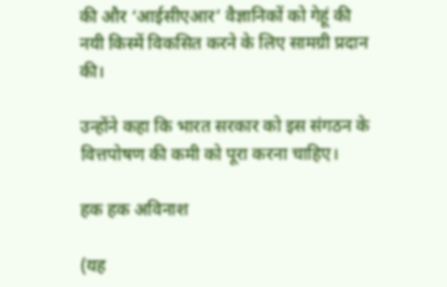की और ‘आईसीएआर’ वैज्ञानिकों को गेहूं की नयी किस्में विकसित करने के लिए सामग्री प्रदान की।

उन्होंने कहा कि भारत सरकार को इस संगठन के वित्तपोषण की कमी को पूरा करना चाहिए।

हक हक अविनाश

(यह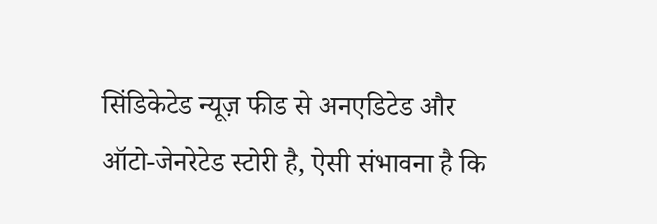सिंडिकेटेड न्यूज़ फीड से अनएडिटेड और ऑटो-जेनरेटेड स्टोरी है, ऐसी संभावना है कि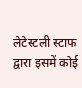लेटेस्टली स्टाफ द्वारा इसमें कोई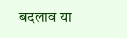बदलाव या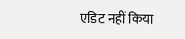एडिट नहीं किया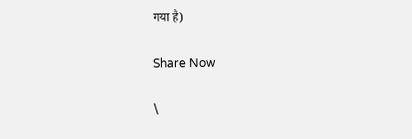गया है)

Share Now

\